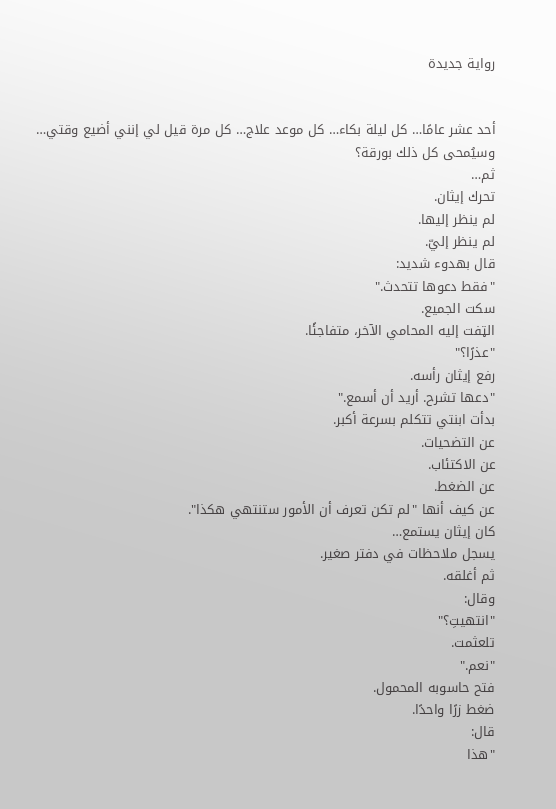رواية جديدة


أحد عشر عامًا… كل ليلة بكاء… كل موعد علاج… كل مرة قيل لي إنني أضيع وقتي…
وسيُمحى كل ذلك بورقة؟
ثم…
تحرك إيثان.
لم ينظر إليها.
لم ينظر إليّ.
قال بهدوء شديد:
"فقط دعوها تتحدث."
سكت الجميع.
الټفت إليه المحامي الآخر، متفاجئًا.
"عذرًا؟"
رفع إيثان رأسه.
"دعها تشرح. أريد أن أسمع."
بدأت ابنتي تتكلم بسرعة أكبر.
عن التضحيات.
عن الاكتئاب.
عن الضغط.
عن كيف أنها "لم تكن تعرف أن الأمور ستنتهي هكذا".
كان إيثان يستمع…
يسجل ملاحظات في دفتر صغير.
ثم أغلقه.
وقال:
"انتهيتِ؟"
تلعثمت.
"نعم."
فتح حاسوبه المحمول.
ضغط زرًا واحدًا.
قال:
"هذا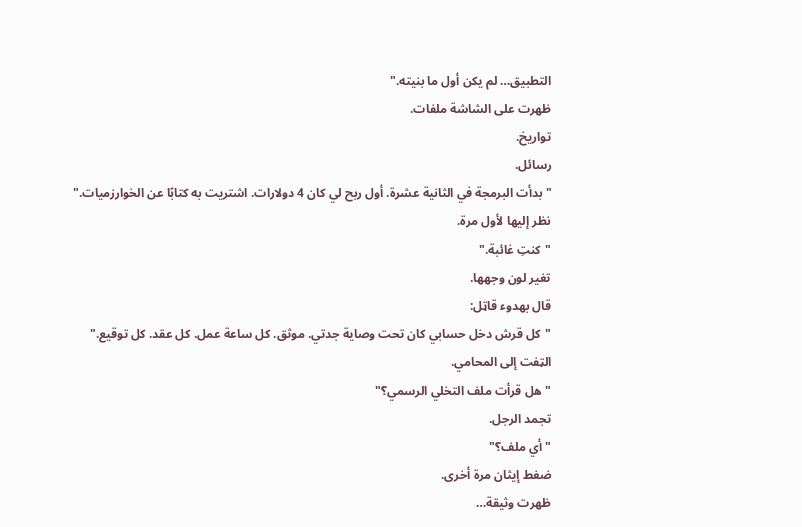التطبيق… لم يكن أول ما بنيته."
ظهرت على الشاشة ملفات.
تواريخ.
رسائل.
"بدأت البرمجة في الثانية عشرة. أول ربح لي كان 4 دولارات. اشتريت به كتابًا عن الخوارزميات."
نظر إليها لأول مرة.
"كنتِ غائبة."
تغير لون وجهها.
قال بهدوء قاټل:
"كل قرش دخل حسابي كان تحت وصاية جدتي. موثق. كل ساعة عمل. كل عقد. كل توقيع."
الټفت إلى المحامي.
"هل قرأت ملف التخلي الرسمي؟"
تجمد الرجل.
"أي ملف؟"
ضغط إيثان مرة أخرى.
ظهرت وثيقة…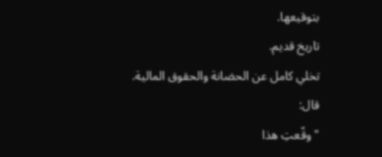بتوقيعها.
تاريخ قديم.
تخلي كامل عن الحضانة والحقوق المالية.
قال:
"وقّعتِ هذا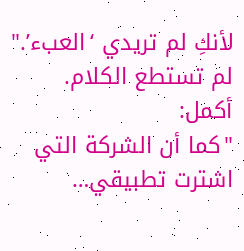لأنكِ لم تريدي ‘العبء’."
لم تستطع الكلام.
أكمل:
"كما أن الشركة التي اشترت تطبيقي…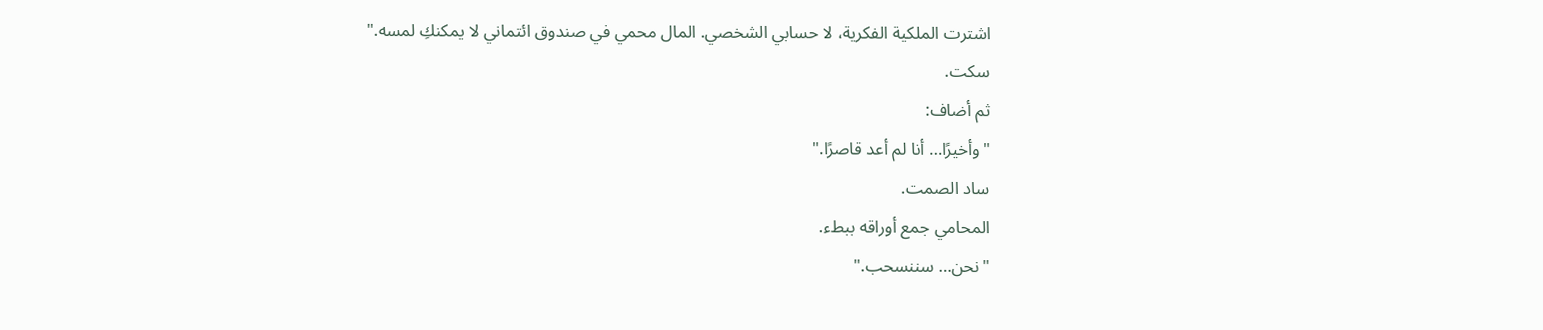اشترت الملكية الفكرية، لا حسابي الشخصي. المال محمي في صندوق ائتماني لا يمكنكِ لمسه."
سكت.
ثم أضاف:
"وأخيرًا… أنا لم أعد قاصرًا."
ساد الصمت.
المحامي جمع أوراقه ببطء.
"نحن… سننسحب."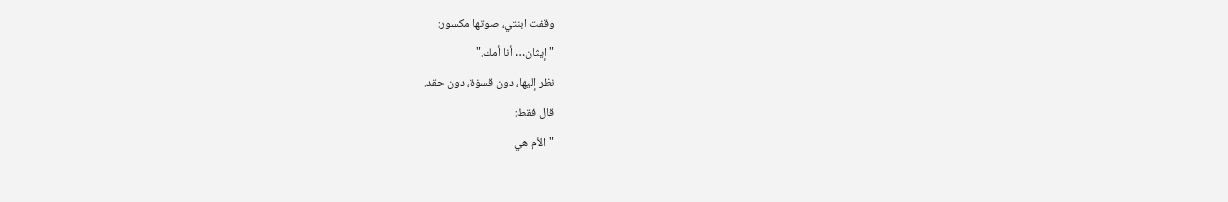وقفت ابنتي، صوتها مكسور:
"إيثان… أنا أمك."
نظر إليها، دون قسۏة، دون حقد.
قال فقط:
"الأم هي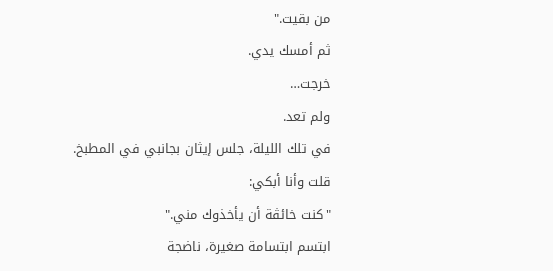من بقيت."
ثم أمسك يدي.
خرجت…
ولم تعد.
في تلك الليلة، جلس إيثان بجانبي في المطبخ.
قلت وأنا أبكي:
"كنت خائڤة أن يأخذوك مني."
ابتسم ابتسامة صغيرة، ناضجة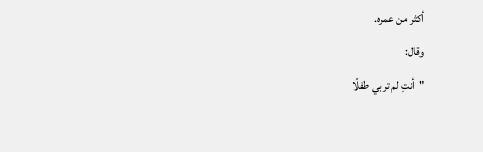أكثر من عمره.
وقال:
"أنتِ لم تربي طفلًا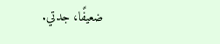ضعيفًا، جدتي.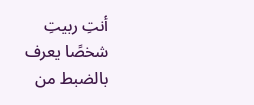أنتِ ربيتِ شخصًا يعرف بالضبط من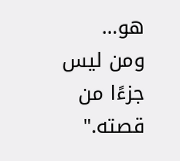هو…
ومن ليس جزءًا من قصته."